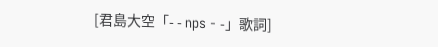[君島大空「- - nps - -」歌詞]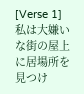[Verse 1]
私は大嫌いな街の屋上に居場所を見つけ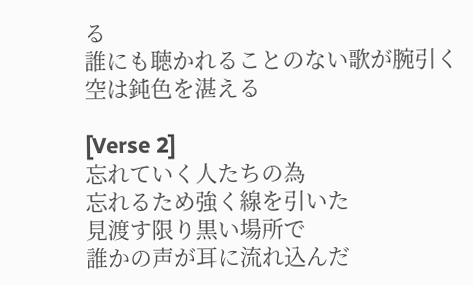る
誰にも聴かれることのない歌が腕引く
空は鈍色を湛える

[Verse 2]
忘れていく人たちの為
忘れるため強く線を引いた
見渡す限り黒い場所で
誰かの声が耳に流れ込んだ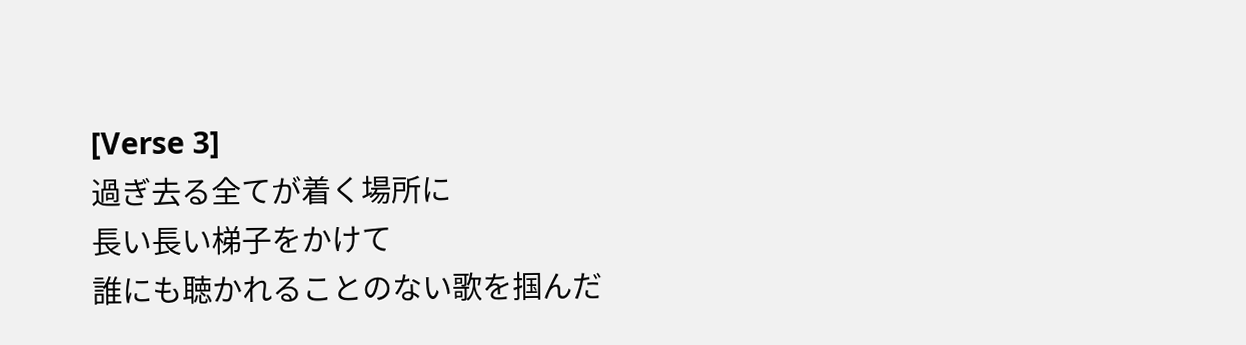[Verse 3]
過ぎ去る全てが着く場所に
長い長い梯子をかけて
誰にも聴かれることのない歌を掴んだ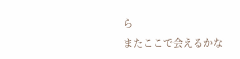ら
またここで会えるかな